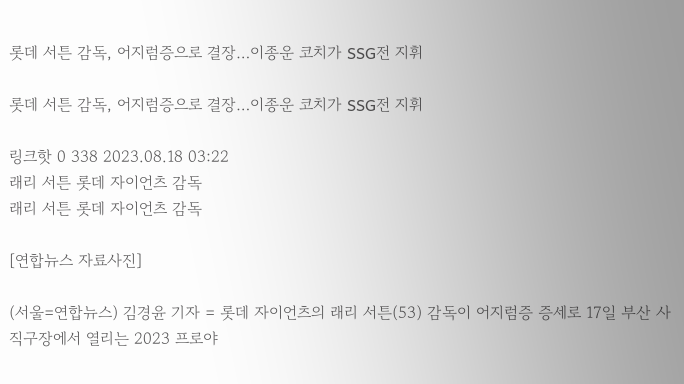롯데 서튼 감독, 어지럼증으로 결장…이종운 코치가 SSG전 지휘

롯데 서튼 감독, 어지럼증으로 결장…이종운 코치가 SSG전 지휘

링크핫 0 338 2023.08.18 03:22
래리 서튼 롯데 자이언츠 감독
래리 서튼 롯데 자이언츠 감독

[연합뉴스 자료사진]

(서울=연합뉴스) 김경윤 기자 = 롯데 자이언츠의 래리 서튼(53) 감독이 어지럼증 증세로 17일 부산 사직구장에서 열리는 2023 프로야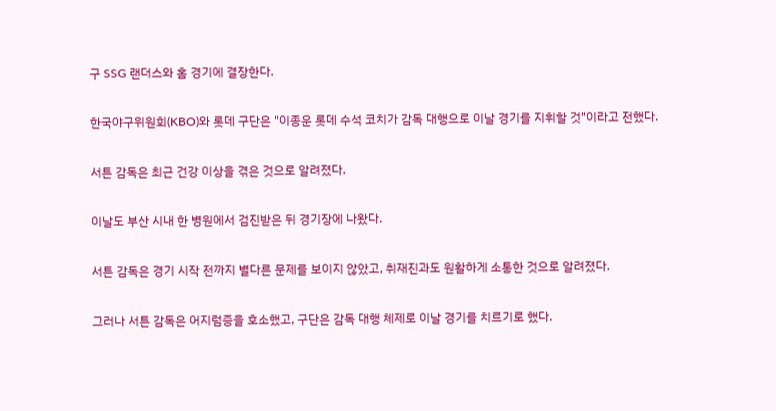구 SSG 랜더스와 홈 경기에 결장한다.

한국야구위원회(KBO)와 롯데 구단은 "이종운 롯데 수석 코치가 감독 대행으로 이날 경기를 지휘할 것"이라고 전했다.

서튼 감독은 최근 건강 이상을 겪은 것으로 알려졌다.

이날도 부산 시내 한 병원에서 검진받은 뒤 경기장에 나왔다.

서튼 감독은 경기 시작 전까지 별다른 문제를 보이지 않았고, 취재진과도 원활하게 소통한 것으로 알려졌다.

그러나 서튼 감독은 어지럼증을 호소했고, 구단은 감독 대행 체제로 이날 경기를 치르기로 했다.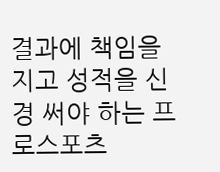결과에 책임을 지고 성적을 신경 써야 하는 프로스포츠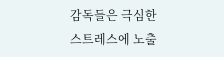감독들은 극심한 스트레스에 노출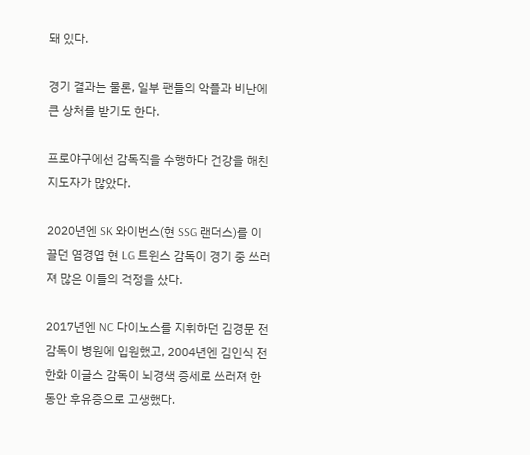돼 있다.

경기 결과는 물론, 일부 팬들의 악플과 비난에 큰 상처를 받기도 한다.

프로야구에선 감독직을 수행하다 건강을 해친 지도자가 많았다.

2020년엔 SK 와이번스(현 SSG 랜더스)를 이끌던 염경엽 현 LG 트윈스 감독이 경기 중 쓰러져 많은 이들의 걱정을 샀다.

2017년엔 NC 다이노스를 지휘하던 김경문 전 감독이 병원에 입원했고, 2004년엔 김인식 전 한화 이글스 감독이 뇌경색 증세로 쓰러져 한동안 후유증으로 고생했다.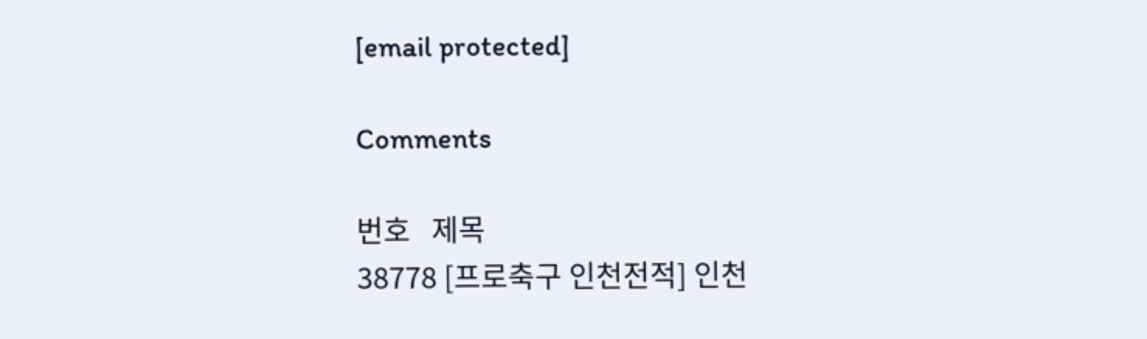[email protected]

Comments

번호   제목
38778 [프로축구 인천전적] 인천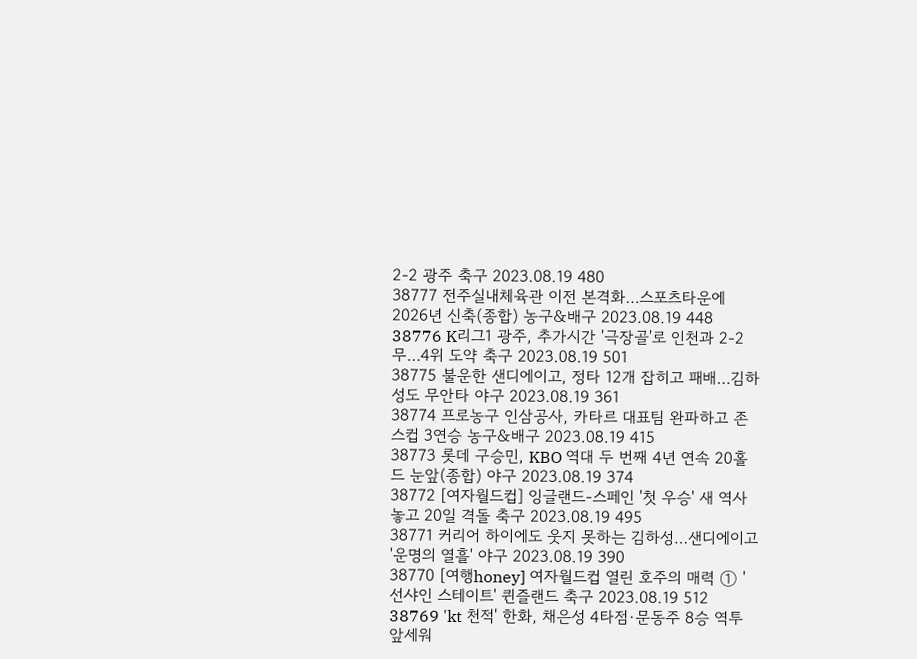2-2 광주 축구 2023.08.19 480
38777 전주실내체육관 이전 본격화…스포츠타운에 2026년 신축(종합) 농구&배구 2023.08.19 448
38776 K리그1 광주, 추가시간 '극장골'로 인천과 2-2 무…4위 도약 축구 2023.08.19 501
38775 불운한 샌디에이고, 정타 12개 잡히고 패배…김하성도 무안타 야구 2023.08.19 361
38774 프로농구 인삼공사, 카타르 대표팀 완파하고 존스컵 3연승 농구&배구 2023.08.19 415
38773 롯데 구승민, KBO 역대 두 번째 4년 연속 20홀드 눈앞(종합) 야구 2023.08.19 374
38772 [여자월드컵] 잉글랜드-스페인 '첫 우승' 새 역사 놓고 20일 격돌 축구 2023.08.19 495
38771 커리어 하이에도 웃지 못하는 김하성…샌디에이고 '운명의 열흘' 야구 2023.08.19 390
38770 [여행honey] 여자월드컵 열린 호주의 매력 ① '선샤인 스테이트' 퀸즐랜드 축구 2023.08.19 512
38769 'kt 천적' 한화, 채은성 4타점·문동주 8승 역투 앞세워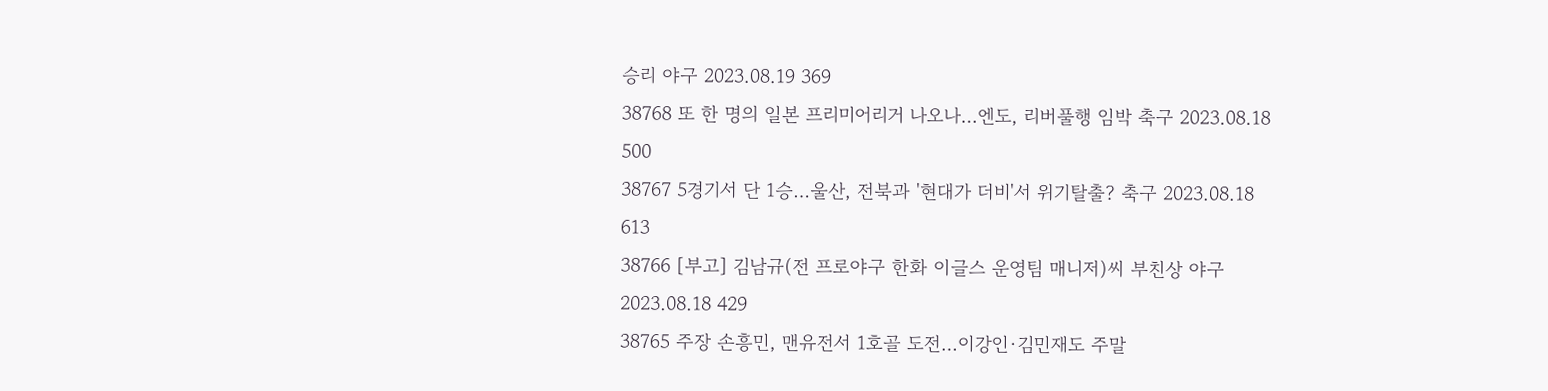승리 야구 2023.08.19 369
38768 또 한 명의 일본 프리미어리거 나오나…엔도, 리버풀행 임박 축구 2023.08.18 500
38767 5경기서 단 1승…울산, 전북과 '현대가 더비'서 위기탈출? 축구 2023.08.18 613
38766 [부고] 김남규(전 프로야구 한화 이글스 운영팀 매니저)씨 부친상 야구 2023.08.18 429
38765 주장 손흥민, 맨유전서 1호골 도전…이강인·김민재도 주말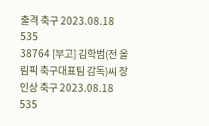출격 축구 2023.08.18 535
38764 [부고] 김학범(전 올림픽 축구대표팀 감독)씨 장인상 축구 2023.08.18 535